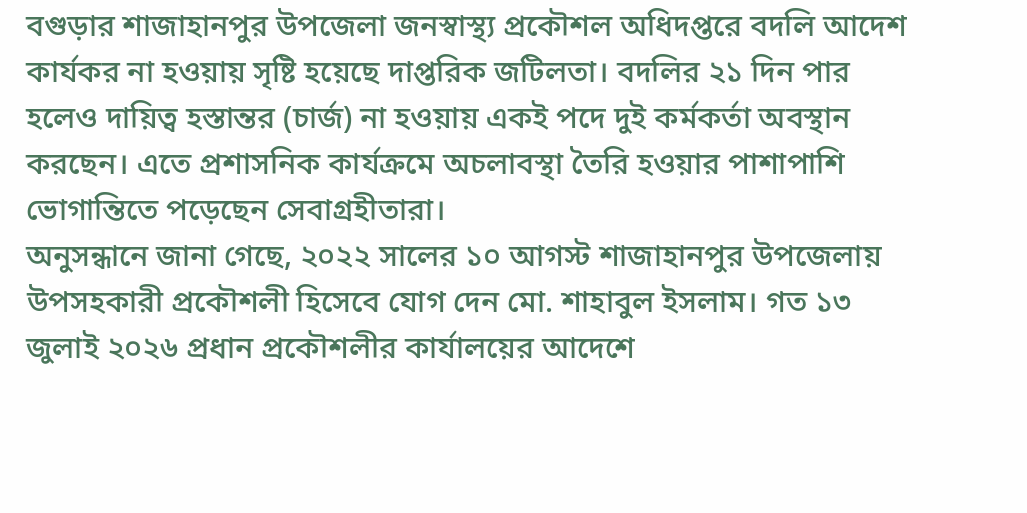বগুড়ার শাজাহানপুর উপজেলা জনস্বাস্থ্য প্রকৌশল অধিদপ্তরে বদলি আদেশ কার্যকর না হওয়ায় সৃষ্টি হয়েছে দাপ্তরিক জটিলতা। বদলির ২১ দিন পার হলেও দায়িত্ব হস্তান্তর (চার্জ) না হওয়ায় একই পদে দুই কর্মকর্তা অবস্থান করছেন। এতে প্রশাসনিক কার্যক্রমে অচলাবস্থা তৈরি হওয়ার পাশাপাশি ভোগান্তিতে পড়েছেন সেবাগ্রহীতারা।
অনুসন্ধানে জানা গেছে, ২০২২ সালের ১০ আগস্ট শাজাহানপুর উপজেলায় উপসহকারী প্রকৌশলী হিসেবে যোগ দেন মো. শাহাবুল ইসলাম। গত ১৩ জুলাই ২০২৬ প্রধান প্রকৌশলীর কার্যালয়ের আদেশে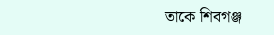তাকে শিবগঞ্জ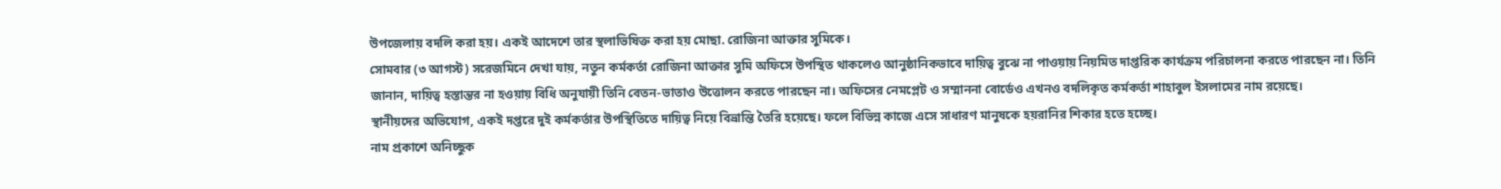উপজেলায় বদলি করা হয়। একই আদেশে তার স্থলাভিষিক্ত করা হয় মোছা. রোজিনা আক্তার সুমিকে।
সোমবার (৩ আগস্ট) সরেজমিনে দেখা যায়, নতুন কর্মকর্তা রোজিনা আক্তার সুমি অফিসে উপস্থিত থাকলেও আনুষ্ঠানিকভাবে দায়িত্ব বুঝে না পাওয়ায় নিয়মিত দাপ্তরিক কার্যক্রম পরিচালনা করতে পারছেন না। তিনি জানান, দায়িত্ব হস্তান্তর না হওয়ায় বিধি অনুযায়ী তিনি বেতন-ভাতাও উত্তোলন করতে পারছেন না। অফিসের নেমপ্লেট ও সম্মাননা বোর্ডেও এখনও বদলিকৃত কর্মকর্তা শাহাবুল ইসলামের নাম রয়েছে।
স্থানীয়দের অভিযোগ, একই দপ্তরে দুই কর্মকর্তার উপস্থিতিতে দায়িত্ব নিয়ে বিভ্রান্তি তৈরি হয়েছে। ফলে বিভিন্ন কাজে এসে সাধারণ মানুষকে হয়রানির শিকার হতে হচ্ছে।
নাম প্রকাশে অনিচ্ছুক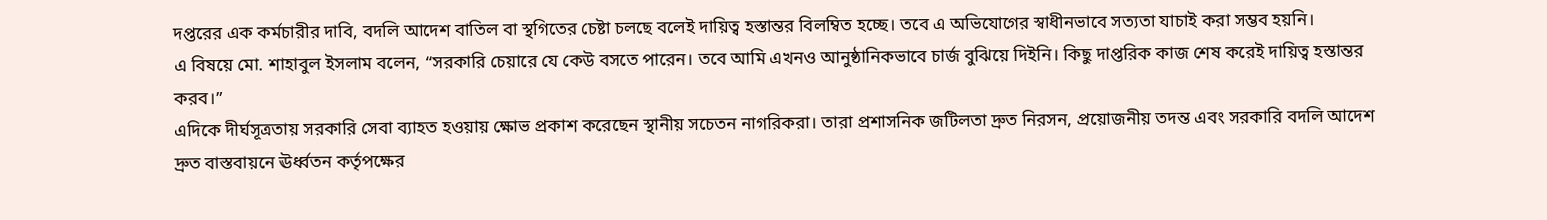দপ্তরের এক কর্মচারীর দাবি, বদলি আদেশ বাতিল বা স্থগিতের চেষ্টা চলছে বলেই দায়িত্ব হস্তান্তর বিলম্বিত হচ্ছে। তবে এ অভিযোগের স্বাধীনভাবে সত্যতা যাচাই করা সম্ভব হয়নি।
এ বিষয়ে মো. শাহাবুল ইসলাম বলেন, “সরকারি চেয়ারে যে কেউ বসতে পারেন। তবে আমি এখনও আনুষ্ঠানিকভাবে চার্জ বুঝিয়ে দিইনি। কিছু দাপ্তরিক কাজ শেষ করেই দায়িত্ব হস্তান্তর করব।”
এদিকে দীর্ঘসূত্রতায় সরকারি সেবা ব্যাহত হওয়ায় ক্ষোভ প্রকাশ করেছেন স্থানীয় সচেতন নাগরিকরা। তারা প্রশাসনিক জটিলতা দ্রুত নিরসন, প্রয়োজনীয় তদন্ত এবং সরকারি বদলি আদেশ দ্রুত বাস্তবায়নে ঊর্ধ্বতন কর্তৃপক্ষের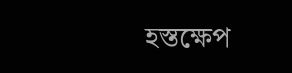হস্তক্ষেপ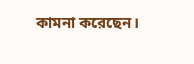কামনা করেছেন।